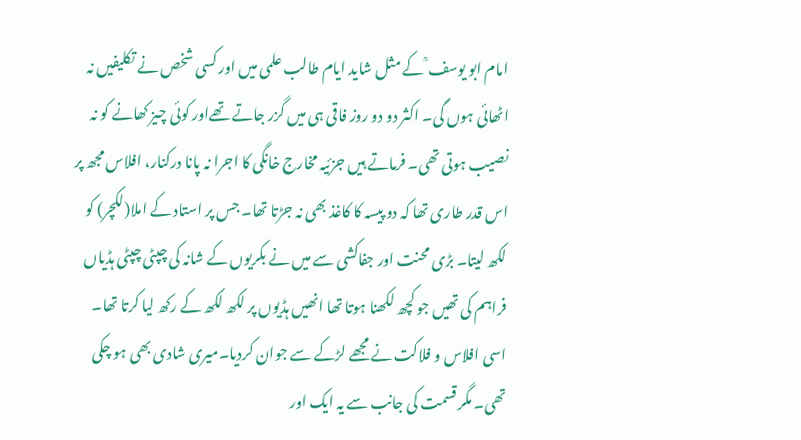امام ابو یوسف ؒ کے مثل شاید ایام طالب علمی میں اور کسی شخص نے تکلیفیں نہ اٹھائی ہوں گی۔ اکثر دو دو روز فاقی ہی میں گزر جاتے تھےاور کوئی چیز کھانے کو نہ نصیب ہوتی تھی۔ فرماتے ہیں جزئیہ مخارج خانگی کا اجرا نہ پانا درکنار، افلاس مجھ پر اس قدر طاری تھا کہ دو پیسہ کا کاغذ بھی نہ جڑتا تھا۔ جس پر استاد کے املا(لکچر) کو لکھ لیتا۔ بڑی محنت اور جفاکشی سے میں نے بکریوں کے شانہ کی چپٹی چپٹی ہڈیاں فراہم کی تھیں جو کچھ لکھنا ہوتا تھا انھیں ہڈیوں پر لکھ لکھ کے رکھ لیا کرتا تھا۔ اسی افلاس و فلاکت نے مجھے لڑکے سے جوان کردیا۔میری شادی بھی ہو چکی تھی۔ مگر قسمت کی جانب سے یہ ایک اور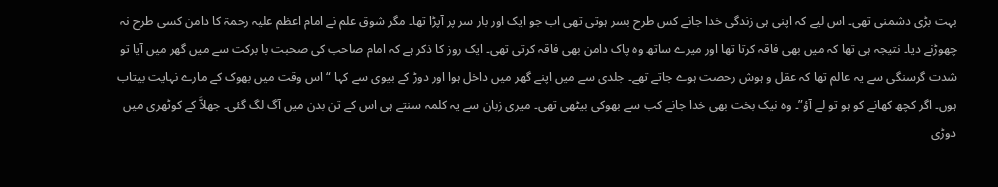بہت بڑی دشمنی تھی۔ اس لیے کہ اپنی ہی زندگی خدا جانے کس طرح بسر ہوتی تھی اب جو ایک اور بار سر پر آپڑا تھا۔ مگر شوق علم نے امام اعظم علیہ رحمۃ کا دامن کسی طرح نہ چھوڑنے دیا۔ نتیجہ ہی تھا کہ میں بھی فاقہ کرتا تھا اور میرے ساتھ وہ پاک دامن بھی فاقہ کرتی تھی۔ ایک روز کا ذکر ہے کہ امام صاحب کی صحبت با برکت سے میں گھر میں آیا تو شدت گرسنگی سے یہ عالم تھا کہ عقل و ہوش رحصت ہوے جاتے تھے۔ جلدی سے میں اپنے گھر میں داخل ہوا اور دوڑ کے بیوی سے کہا “اس وقت میں بھوک کے مارے نہایت بیتاب ہوں۔ اگر کچھ کھانے کو ہو تو لے آؤ”۔ وہ نیک بخت بھی خدا جانے کب سے بھوکی بیٹھی تھی۔ میری زبان سے یہ کلمہ سنتے ہی اس کے تن بدن میں آگ لگ گئی۔ جھلاَّ کے کوٹھری میں دوڑی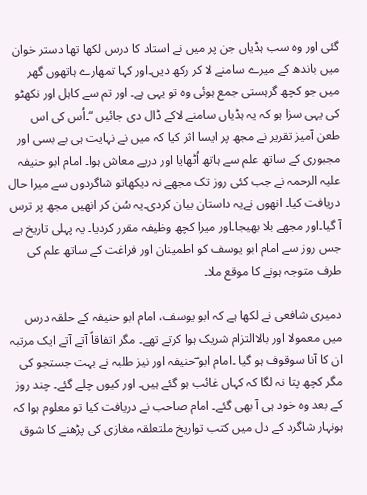گئی اور وہ سب ہڈیاں جن پر میں نے استاد کا درس لکھا تھا دستر خوان میں باندھ کے میرے سامنے لا کر رکھ دیں۔اور کہا تمھارے ہاتھوں گھر میں جو کچھ گرہستی جمع ہوئی وہ تو یہی ہے۔ اور تم سے کاہل اور نکھٹو کی یہی سزا ہو کہ یہ ہڈیاں سامنے لاکے ڈال دی جائیں “۔اُس کی اس طعن آمیز تقریر نے مجھ پر ایسا اثر کیا کہ میں نے نہایت ہی بے بسی اور مجبوری کے ساتھ علم سے ہاتھ اُٹھایا اور درپے معاش ہوا۔ امام ابو حنیفہ علیہ الرحمہ نے جب کئی روز تک مجھے نہ دیکھاتو شاگردوں سے میرا حال دریافت کیا۔ انھوں نےیہ داستان بیان کردی۔یہ سُن کر انھیں مجھ پر ترس آ گیا۔اور مجھے بلا بھیجا۔اور میرا کچھ وظیفہ مقرر کردیا۔ یہ پہلی تاریخ ہے جس روز سے امام ابو یوسف کو اطمینان اور فراغت کے ساتھ علم کی طرف متوجہ ہونے کا موقع ملا۔

دمیری شافعی نے لکھا ہے کہ ابو یوسف، امام ابو حنیفہ کے حلقہ درس میں معمولا اور بالاالتزام شریک ہوا کرتے تھے۔ مگر اتفاقاً آتے آتے ایک مرتبہ ان کا آنا سوقوف ہو گیا ۔امام ابو ؔحنیفہ اور نیز طلبہ نے بہت جستجو کی مگر کچھ پتا نہ لگا کہ کہاں غائب ہو گئے ہیں۔ اور کیوں چلے گئے۔ چند روز کے بعد وہ خود ہی آ بھی گئے۔ امام صاحب نے دریافت کیا تو معلوم ہوا کہ ہونہار شاگرد کے دل میں کتب تواریخ ملتعلقہ مغازی کی پڑھنے کا شوق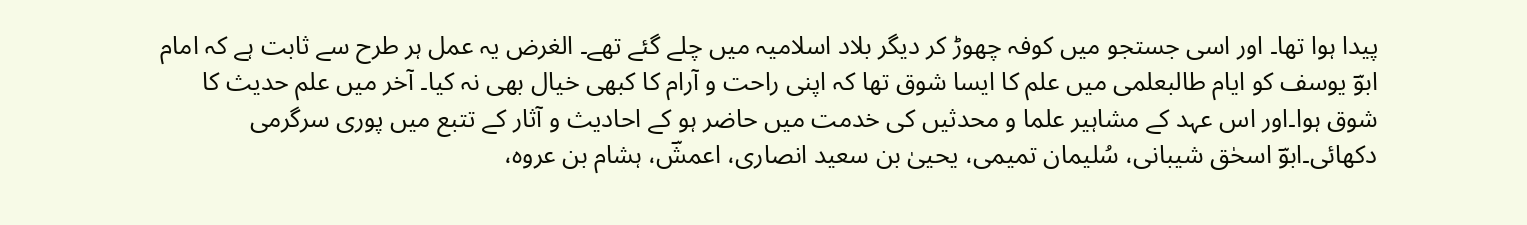پیدا ہوا تھا۔ اور اسی جستجو میں کوفہ چھوڑ کر دیگر بلاد اسلامیہ میں چلے گئے تھے۔ الغرض یہ عمل ہر طرح سے ثابت ہے کہ امام ابوؔ یوسف کو ایام طالبعلمی میں علم کا ایسا شوق تھا کہ اپنی راحت و آرام کا کبھی خیال بھی نہ کیا۔ آخر میں علم حدیث کا شوق ہوا۔اور اس عہد کے مشاہیر علما و محدثیں کی خدمت میں حاضر ہو کے احادیث و آثار کے تتبع میں پوری سرگرمی دکھائی۔ابوؔ اسحٰق شیبانی، سُلیمان تمیمی، یحییٰ بن سعید انصاری، اعمشؔ، ہشام بن عروہ،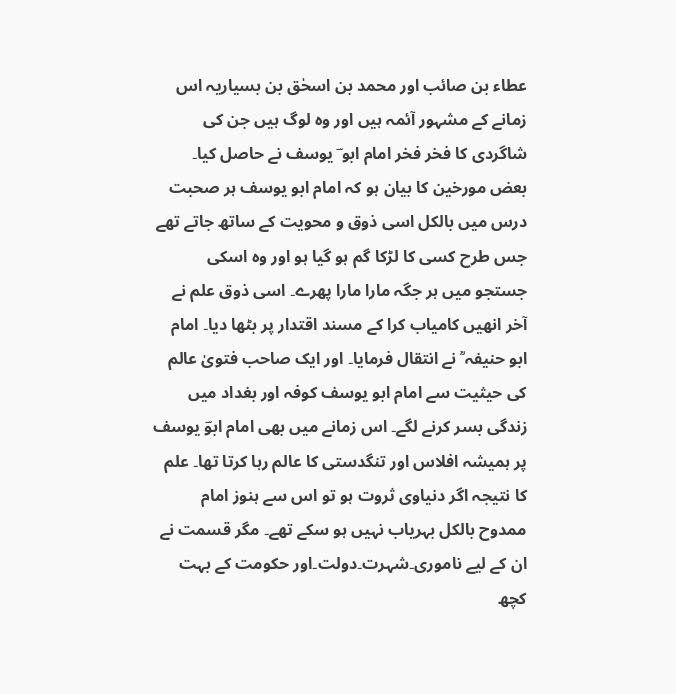عطاء بن صائب اور محمد بن اسحٰق بن بسیاریہ اس زمانے کے مشہور آئمہ ہیں اور وہ لوگ ہیں جن کی شاگردی کا فخر فخر امام ابو ؔ یوسف نے حاصل کیا۔ بعض مورخین کا بیان ہو کہ امام ابو یوسف ہر صحبت درس میں بالکل اسی ذوق و محویت کے ساتھ جاتے تھے جس طرح کسی کا لڑکا گم ہو گیا ہو اور وہ اسکی جستجو میں ہر جگہ مارا مارا پھرے۔ اسی ذوق علم نے آخر انھیں کامیاب کرا کے مسند اقتدار پر بٹھا دیا۔ امام ابو حنیفہ ؒ نے انتقال فرمایا۔ اور ایک صاحب فتویٰ عالم کی حیثیت سے امام ابو یوسف کوفہ اور بغداد میں زندگی بسر کرنے لگے۔ اس زمانے میں بھی امام ابوؔ یوسف پر ہمیشہ افلاس اور تنگدستی کا عالم رہا کرتا تھا۔ علم کا نتیجہ اگر دنیاوی ثروت ہو تو اس سے ہنوز امام ممدوح بالکل بہریاب نہیں ہو سکے تھے۔ مگر قسمت نے ان کے لیے ناموری۔شہرت۔دولت۔اور حکومت کے بہت کچھ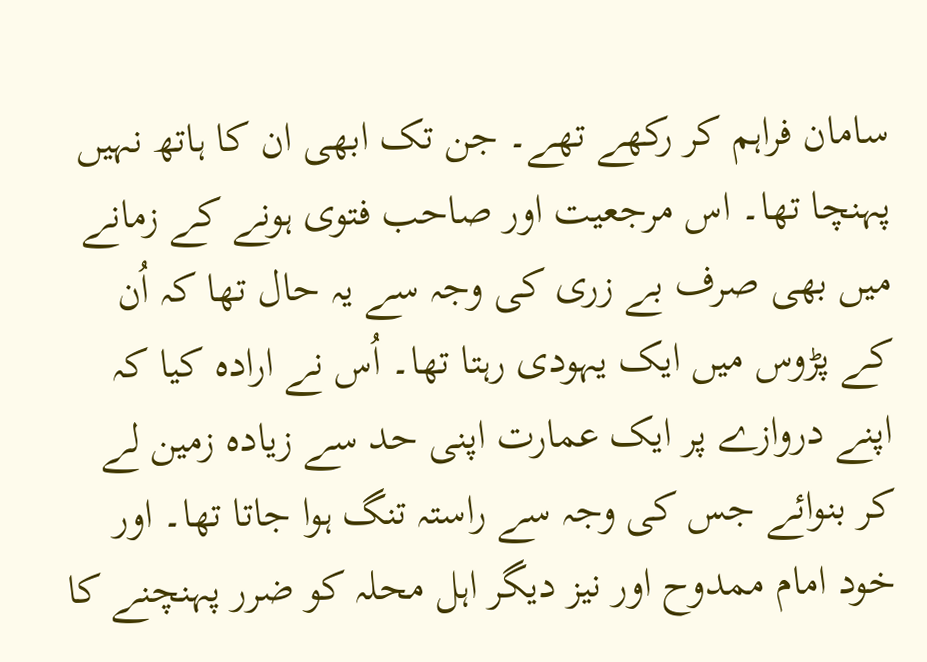سامان فراہم کر رکھے تھے۔ جن تک ابھی ان کا ہاتھ نہیں پہنچا تھا۔ اس مرجعیت اور صاحب فتوی ہونے کے زمانے میں بھی صرف بے زری کی وجہ سے یہ حال تھا کہ اُن کے پڑوس میں ایک یہودی رہتا تھا۔ اُس نے ارادہ کیا کہ اپنے دروازے پر ایک عمارت اپنی حد سے زیادہ زمین لے کر بنوائے جس کی وجہ سے راستہ تنگ ہوا جاتا تھا۔ اور خود امام ممدوح اور نیز دیگر اہل محلہ کو ضرر پہنچنے کا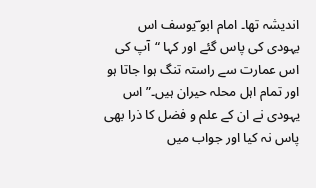اندیشہ تھا۔ امام ابو ؔیوسف اس یہودی کی پاس گئے اور کہا “آپ کی اس عمارت سے راستہ تنگ ہوا جاتا ہو اور تمام اہل محلہ حیران ہیں۔” اس یہودی نے ان کے علم و فضل کا ذرا بھی پاس نہ کیا اور جواب میں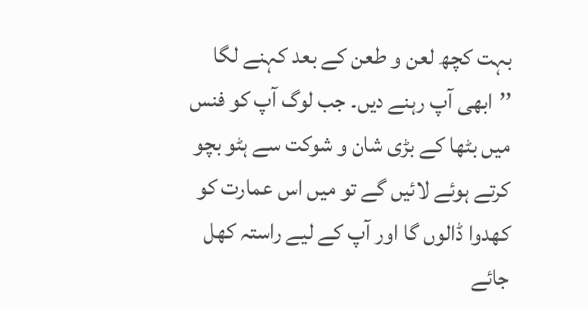بہت کچھ لعن و طعن کے بعد کہنے لگا ’’ابھی آپ رہنے دیں۔ جب لوگ آپ کو فنس میں بٹھا کے بڑی شان و شوکت سے ہٹو بچو کرتے ہوئے لائیں گے تو میں اس عمارت کو کھدوا ڈالوں گا اور آپ کے لیے راستہ کھل جائے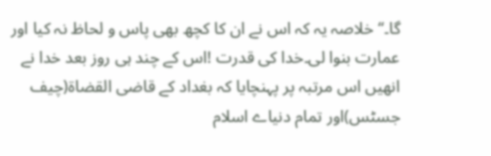گا۔‘‘ خلاصہ یہ کہ اس نے ان کا کچھ بھی پاس و لحاظ نہ کیا اور عمارت بنوا لی۔خدا کی قدرت !اس کے چند ہی روز بعد خدا نے انھیں اس مرتبہ پر پہنچایا کہ بغداد کے قاضی القضاۃ(چیف جسٹس)اور تمام دنیاے اسلام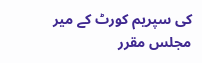کی سپریم کورٹ کے میر مجلس مقرر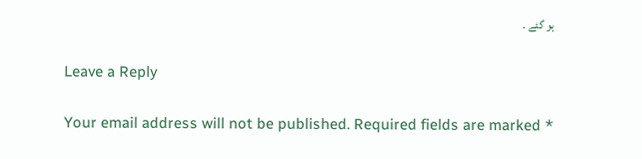ہو گئے ۔

Leave a Reply

Your email address will not be published. Required fields are marked *